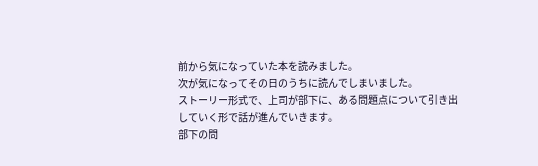前から気になっていた本を読みました。
次が気になってその日のうちに読んでしまいました。
ストーリー形式で、上司が部下に、ある問題点について引き出していく形で話が進んでいきます。
部下の問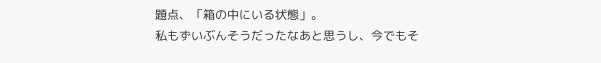題点、「箱の中にいる状態」。
私もずいぶんそうだったなあと思うし、今でもそ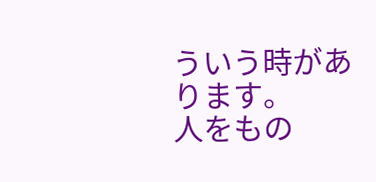ういう時があります。
人をもの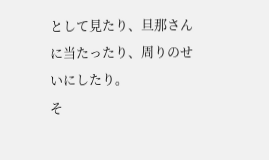として見たり、旦那さんに当たったり、周りのせいにしたり。
そ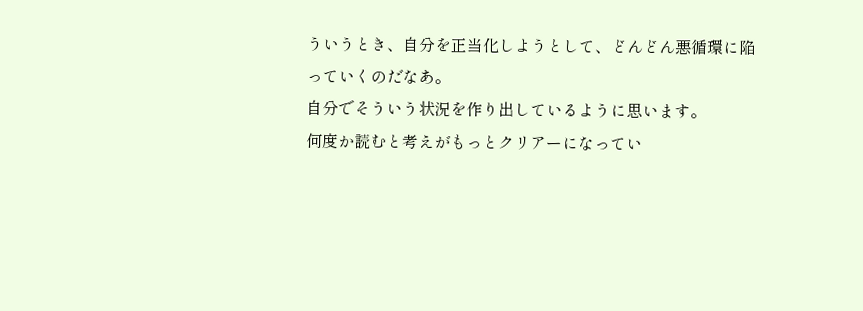ういうとき、自分を正当化しようとして、どんどん悪循環に陥っていくのだなあ。
自分でそういう状況を作り出しているように思います。
何度か読むと考えがもっとクリアーになってい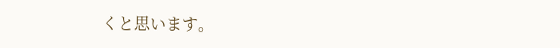くと思います。